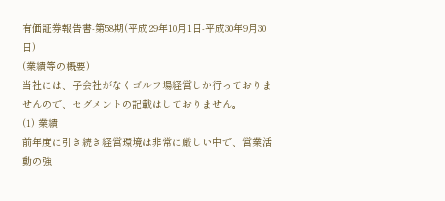有価証券報告書-第58期(平成29年10月1日-平成30年9月30日)
(業績等の概要)
当社には、子会社がなくゴルフ場経営しか行っておりませんので、セグメントの記載はしておりません。
(1) 業績
前年度に引き続き経営環境は非常に厳しい中で、営業活動の強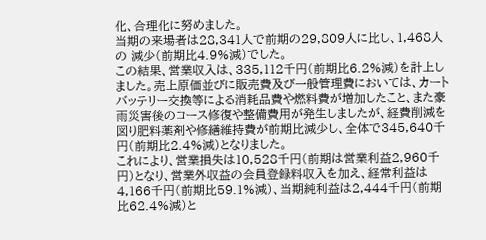化、合理化に努めました。
当期の来場者は28,341人で前期の29,809人に比し、1,468人の 減少(前期比4.9%減)でした。
この結果、営業収入は、335,112千円(前期比6.2%減)を計上しました。売上原価並びに販売費及び一般管理費においては、カートバッテリー交換等による消耗品費や燃料費が増加したこと、また豪雨災害後のコース修復や整備費用が発生しましたが、経費削減を図り肥料薬剤や修繕維持費が前期比減少し、全体で345,640千円(前期比2.4%減)となりました。
これにより、営業損失は10,528千円(前期は営業利益2,960千円)となり、営業外収益の会員登録料収入を加え、経常利益は4,166千円(前期比59.1%減)、当期純利益は2,444千円(前期比62.4%減)と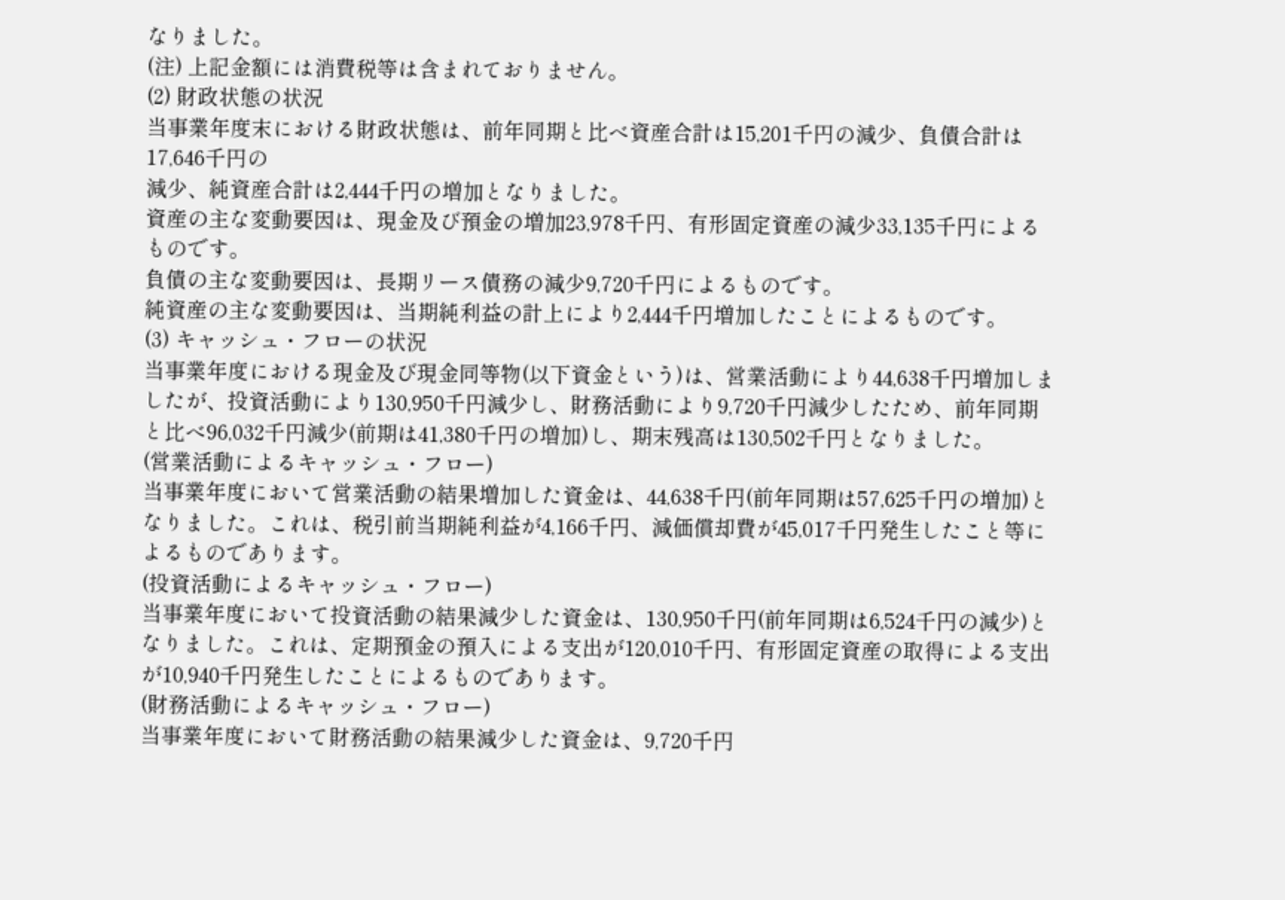なりました。
(注) 上記金額には消費税等は含まれておりません。
(2) 財政状態の状況
当事業年度末における財政状態は、前年同期と比べ資産合計は15,201千円の減少、負債合計は17,646千円の
減少、純資産合計は2,444千円の増加となりました。
資産の主な変動要因は、現金及び預金の増加23,978千円、有形固定資産の減少33,135千円によるものです。
負債の主な変動要因は、長期リース債務の減少9,720千円によるものです。
純資産の主な変動要因は、当期純利益の計上により2,444千円増加したことによるものです。
(3) キャッシュ・フローの状況
当事業年度における現金及び現金同等物(以下資金という)は、営業活動により44,638千円増加しましたが、投資活動により130,950千円減少し、財務活動により9,720千円減少したため、前年同期と比べ96,032千円減少(前期は41,380千円の増加)し、期末残高は130,502千円となりました。
(営業活動によるキャッシュ・フロー)
当事業年度において営業活動の結果増加した資金は、44,638千円(前年同期は57,625千円の増加)となりました。これは、税引前当期純利益が4,166千円、減価償却費が45,017千円発生したこと等によるものであります。
(投資活動によるキャッシュ・フロー)
当事業年度において投資活動の結果減少した資金は、130,950千円(前年同期は6,524千円の減少)となりました。これは、定期預金の預入による支出が120,010千円、有形固定資産の取得による支出が10,940千円発生したことによるものであります。
(財務活動によるキャッシュ・フロー)
当事業年度において財務活動の結果減少した資金は、9,720千円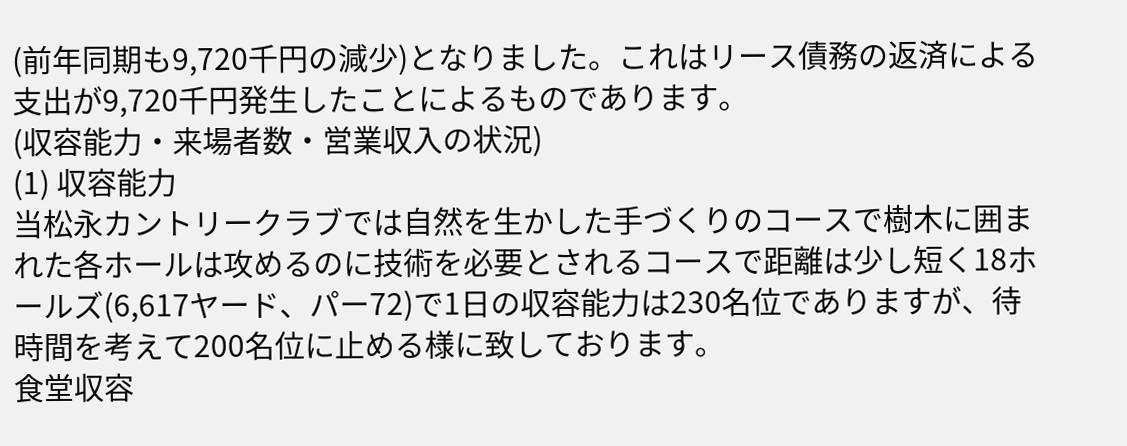(前年同期も9,720千円の減少)となりました。これはリース債務の返済による支出が9,720千円発生したことによるものであります。
(収容能力・来場者数・営業収入の状況)
(1) 収容能力
当松永カントリークラブでは自然を生かした手づくりのコースで樹木に囲まれた各ホールは攻めるのに技術を必要とされるコースで距離は少し短く18ホールズ(6,617ヤード、パー72)で1日の収容能力は230名位でありますが、待時間を考えて200名位に止める様に致しております。
食堂収容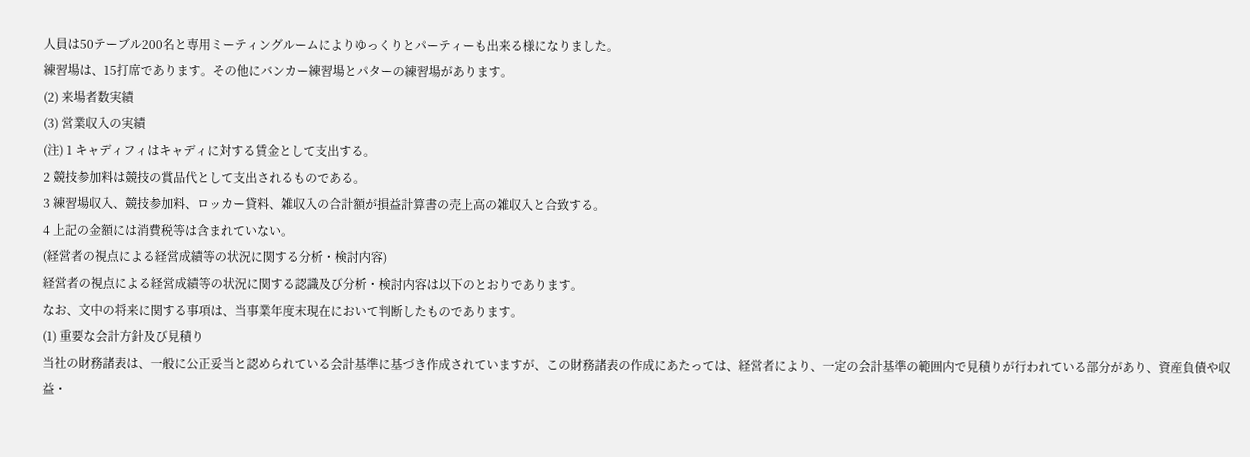人員は50テーブル200名と専用ミーティングルームによりゆっくりとパーティーも出来る様になりました。
練習場は、15打席であります。その他にバンカー練習場とパターの練習場があります。
(2) 来場者数実績
(3) 営業収入の実績
(注) 1 キャディフィはキャディに対する賃金として支出する。
2 競技参加料は競技の賞品代として支出されるものである。
3 練習場収入、競技参加料、ロッカー貸料、雑収入の合計額が損益計算書の売上高の雑収入と合致する。
4 上記の金額には消費税等は含まれていない。
(経営者の視点による経営成績等の状況に関する分析・検討内容)
経営者の視点による経営成績等の状況に関する認識及び分析・検討内容は以下のとおりであります。
なお、文中の将来に関する事項は、当事業年度末現在において判断したものであります。
(1) 重要な会計方針及び見積り
当社の財務諸表は、一般に公正妥当と認められている会計基準に基づき作成されていますが、この財務諸表の作成にあたっては、経営者により、一定の会計基準の範囲内で見積りが行われている部分があり、資産負債や収益・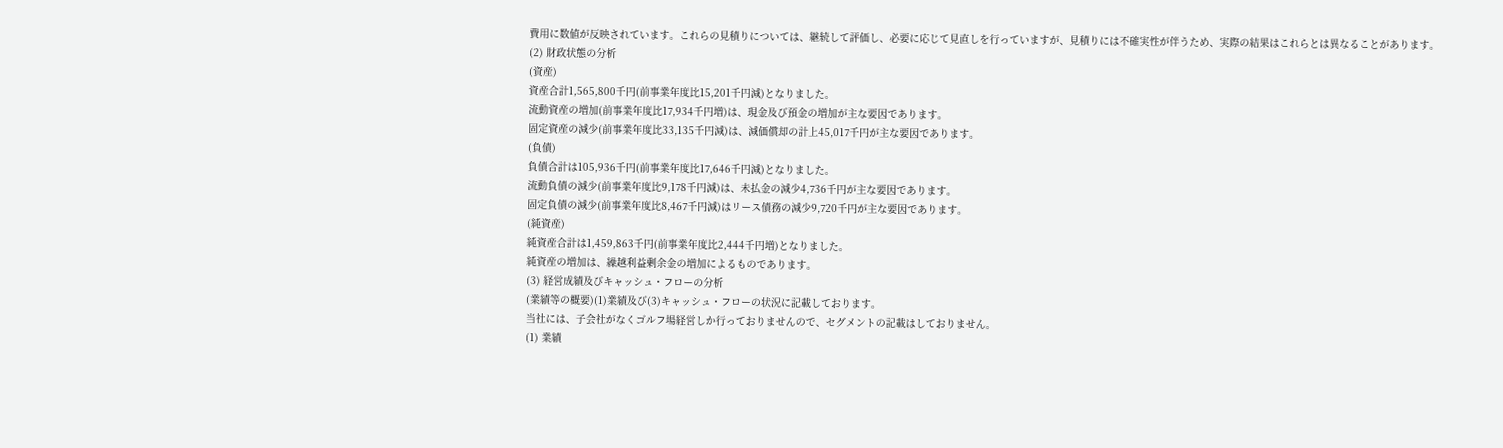費用に数値が反映されています。これらの見積りについては、継続して評価し、必要に応じて見直しを行っていますが、見積りには不確実性が伴うため、実際の結果はこれらとは異なることがあります。
(2) 財政状態の分析
(資産)
資産合計1,565,800千円(前事業年度比15,201千円減)となりました。
流動資産の増加(前事業年度比17,934千円増)は、現金及び預金の増加が主な要因であります。
固定資産の減少(前事業年度比33,135千円減)は、減価償却の計上45,017千円が主な要因であります。
(負債)
負債合計は105,936千円(前事業年度比17,646千円減)となりました。
流動負債の減少(前事業年度比9,178千円減)は、未払金の減少4,736千円が主な要因であります。
固定負債の減少(前事業年度比8,467千円減)はリース債務の減少9,720千円が主な要因であります。
(純資産)
純資産合計は1,459,863千円(前事業年度比2,444千円増)となりました。
純資産の増加は、繰越利益剰余金の増加によるものであります。
(3) 経営成績及びキャッシュ・フローの分析
(業績等の概要)(1)業績及び(3)キャッシュ・フローの状況に記載しております。
当社には、子会社がなくゴルフ場経営しか行っておりませんので、セグメントの記載はしておりません。
(1) 業績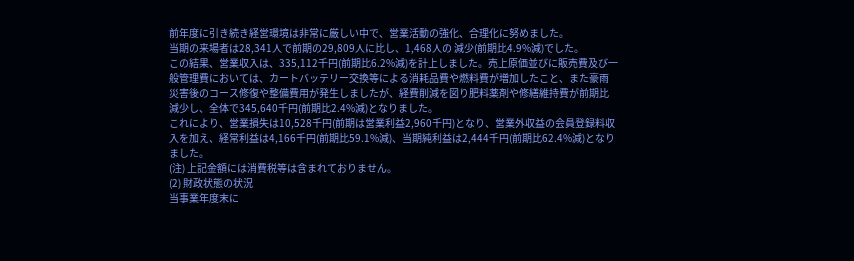前年度に引き続き経営環境は非常に厳しい中で、営業活動の強化、合理化に努めました。
当期の来場者は28,341人で前期の29,809人に比し、1,468人の 減少(前期比4.9%減)でした。
この結果、営業収入は、335,112千円(前期比6.2%減)を計上しました。売上原価並びに販売費及び一般管理費においては、カートバッテリー交換等による消耗品費や燃料費が増加したこと、また豪雨災害後のコース修復や整備費用が発生しましたが、経費削減を図り肥料薬剤や修繕維持費が前期比減少し、全体で345,640千円(前期比2.4%減)となりました。
これにより、営業損失は10,528千円(前期は営業利益2,960千円)となり、営業外収益の会員登録料収入を加え、経常利益は4,166千円(前期比59.1%減)、当期純利益は2,444千円(前期比62.4%減)となりました。
(注) 上記金額には消費税等は含まれておりません。
(2) 財政状態の状況
当事業年度末に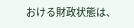おける財政状態は、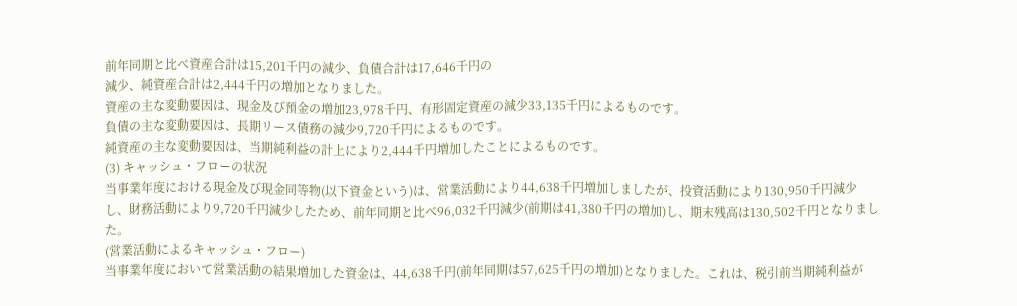前年同期と比べ資産合計は15,201千円の減少、負債合計は17,646千円の
減少、純資産合計は2,444千円の増加となりました。
資産の主な変動要因は、現金及び預金の増加23,978千円、有形固定資産の減少33,135千円によるものです。
負債の主な変動要因は、長期リース債務の減少9,720千円によるものです。
純資産の主な変動要因は、当期純利益の計上により2,444千円増加したことによるものです。
(3) キャッシュ・フローの状況
当事業年度における現金及び現金同等物(以下資金という)は、営業活動により44,638千円増加しましたが、投資活動により130,950千円減少し、財務活動により9,720千円減少したため、前年同期と比べ96,032千円減少(前期は41,380千円の増加)し、期末残高は130,502千円となりました。
(営業活動によるキャッシュ・フロー)
当事業年度において営業活動の結果増加した資金は、44,638千円(前年同期は57,625千円の増加)となりました。これは、税引前当期純利益が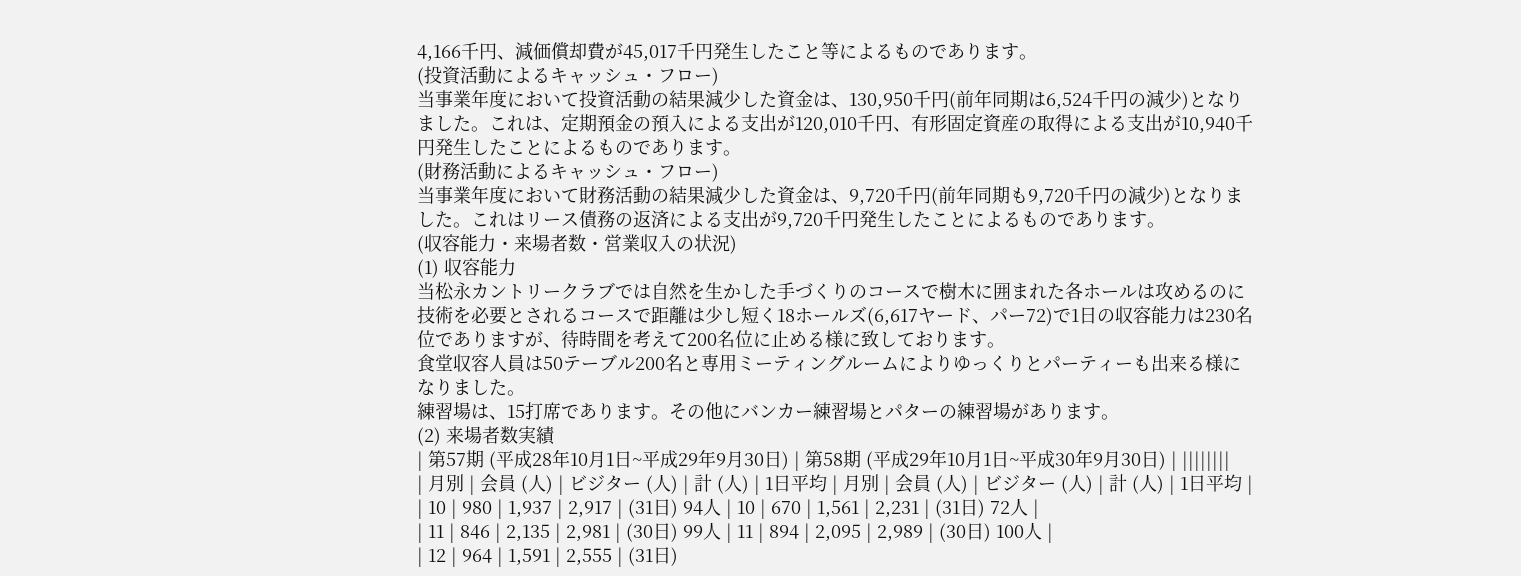4,166千円、減価償却費が45,017千円発生したこと等によるものであります。
(投資活動によるキャッシュ・フロー)
当事業年度において投資活動の結果減少した資金は、130,950千円(前年同期は6,524千円の減少)となりました。これは、定期預金の預入による支出が120,010千円、有形固定資産の取得による支出が10,940千円発生したことによるものであります。
(財務活動によるキャッシュ・フロー)
当事業年度において財務活動の結果減少した資金は、9,720千円(前年同期も9,720千円の減少)となりました。これはリース債務の返済による支出が9,720千円発生したことによるものであります。
(収容能力・来場者数・営業収入の状況)
(1) 収容能力
当松永カントリークラブでは自然を生かした手づくりのコースで樹木に囲まれた各ホールは攻めるのに技術を必要とされるコースで距離は少し短く18ホールズ(6,617ヤード、パー72)で1日の収容能力は230名位でありますが、待時間を考えて200名位に止める様に致しております。
食堂収容人員は50テーブル200名と専用ミーティングルームによりゆっくりとパーティーも出来る様になりました。
練習場は、15打席であります。その他にバンカー練習場とパターの練習場があります。
(2) 来場者数実績
| 第57期 (平成28年10月1日~平成29年9月30日) | 第58期 (平成29年10月1日~平成30年9月30日) | ||||||||
| 月別 | 会員 (人) | ビジター (人) | 計 (人) | 1日平均 | 月別 | 会員 (人) | ビジター (人) | 計 (人) | 1日平均 |
| 10 | 980 | 1,937 | 2,917 | (31日) 94人 | 10 | 670 | 1,561 | 2,231 | (31日) 72人 |
| 11 | 846 | 2,135 | 2,981 | (30日) 99人 | 11 | 894 | 2,095 | 2,989 | (30日) 100人 |
| 12 | 964 | 1,591 | 2,555 | (31日)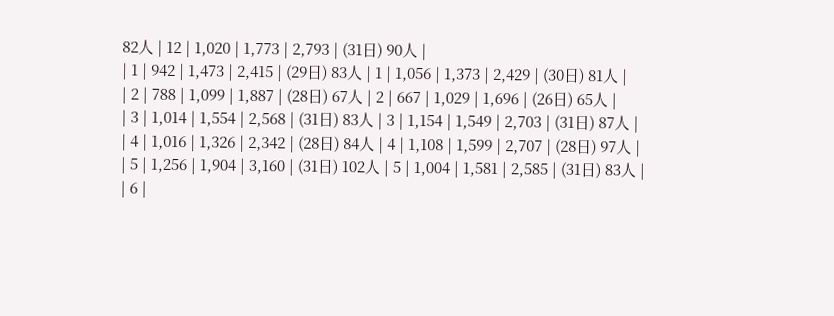82人 | 12 | 1,020 | 1,773 | 2,793 | (31日) 90人 |
| 1 | 942 | 1,473 | 2,415 | (29日) 83人 | 1 | 1,056 | 1,373 | 2,429 | (30日) 81人 |
| 2 | 788 | 1,099 | 1,887 | (28日) 67人 | 2 | 667 | 1,029 | 1,696 | (26日) 65人 |
| 3 | 1,014 | 1,554 | 2,568 | (31日) 83人 | 3 | 1,154 | 1,549 | 2,703 | (31日) 87人 |
| 4 | 1,016 | 1,326 | 2,342 | (28日) 84人 | 4 | 1,108 | 1,599 | 2,707 | (28日) 97人 |
| 5 | 1,256 | 1,904 | 3,160 | (31日) 102人 | 5 | 1,004 | 1,581 | 2,585 | (31日) 83人 |
| 6 |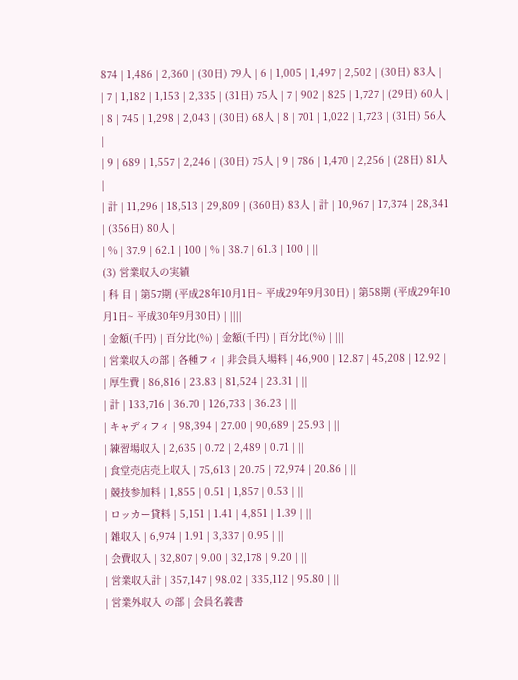874 | 1,486 | 2,360 | (30日) 79人 | 6 | 1,005 | 1,497 | 2,502 | (30日) 83人 |
| 7 | 1,182 | 1,153 | 2,335 | (31日) 75人 | 7 | 902 | 825 | 1,727 | (29日) 60人 |
| 8 | 745 | 1,298 | 2,043 | (30日) 68人 | 8 | 701 | 1,022 | 1,723 | (31日) 56人 |
| 9 | 689 | 1,557 | 2,246 | (30日) 75人 | 9 | 786 | 1,470 | 2,256 | (28日) 81人 |
| 計 | 11,296 | 18,513 | 29,809 | (360日) 83人 | 計 | 10,967 | 17,374 | 28,341 | (356日) 80人 |
| % | 37.9 | 62.1 | 100 | % | 38.7 | 61.3 | 100 | ||
(3) 営業収入の実績
| 科 目 | 第57期 (平成28年10月1日~ 平成29年9月30日) | 第58期 (平成29年10月1日~ 平成30年9月30日) | ||||
| 金額(千円) | 百分比(%) | 金額(千円) | 百分比(%) | |||
| 営業収入の部 | 各種フィ | 非会員入場料 | 46,900 | 12.87 | 45,208 | 12.92 |
| 厚生費 | 86,816 | 23.83 | 81,524 | 23.31 | ||
| 計 | 133,716 | 36.70 | 126,733 | 36.23 | ||
| キャディフィ | 98,394 | 27.00 | 90,689 | 25.93 | ||
| 練習場収入 | 2,635 | 0.72 | 2,489 | 0.71 | ||
| 食堂売店売上収入 | 75,613 | 20.75 | 72,974 | 20.86 | ||
| 競技参加料 | 1,855 | 0.51 | 1,857 | 0.53 | ||
| ロッカー貸料 | 5,151 | 1.41 | 4,851 | 1.39 | ||
| 雑収入 | 6,974 | 1.91 | 3,337 | 0.95 | ||
| 会費収入 | 32,807 | 9.00 | 32,178 | 9.20 | ||
| 営業収入計 | 357,147 | 98.02 | 335,112 | 95.80 | ||
| 営業外収入 の部 | 会員名義書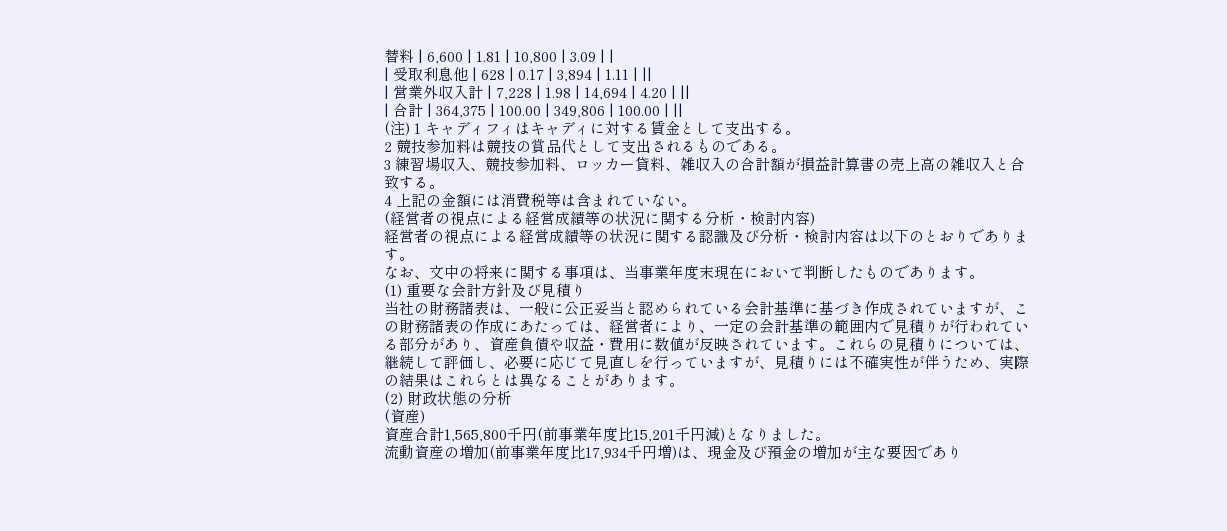替料 | 6,600 | 1.81 | 10,800 | 3.09 | |
| 受取利息他 | 628 | 0.17 | 3,894 | 1.11 | ||
| 営業外収入計 | 7,228 | 1.98 | 14,694 | 4.20 | ||
| 合計 | 364,375 | 100.00 | 349,806 | 100.00 | ||
(注) 1 キャディフィはキャディに対する賃金として支出する。
2 競技参加料は競技の賞品代として支出されるものである。
3 練習場収入、競技参加料、ロッカー貸料、雑収入の合計額が損益計算書の売上高の雑収入と合致する。
4 上記の金額には消費税等は含まれていない。
(経営者の視点による経営成績等の状況に関する分析・検討内容)
経営者の視点による経営成績等の状況に関する認識及び分析・検討内容は以下のとおりであります。
なお、文中の将来に関する事項は、当事業年度末現在において判断したものであります。
(1) 重要な会計方針及び見積り
当社の財務諸表は、一般に公正妥当と認められている会計基準に基づき作成されていますが、この財務諸表の作成にあたっては、経営者により、一定の会計基準の範囲内で見積りが行われている部分があり、資産負債や収益・費用に数値が反映されています。これらの見積りについては、継続して評価し、必要に応じて見直しを行っていますが、見積りには不確実性が伴うため、実際の結果はこれらとは異なることがあります。
(2) 財政状態の分析
(資産)
資産合計1,565,800千円(前事業年度比15,201千円減)となりました。
流動資産の増加(前事業年度比17,934千円増)は、現金及び預金の増加が主な要因であり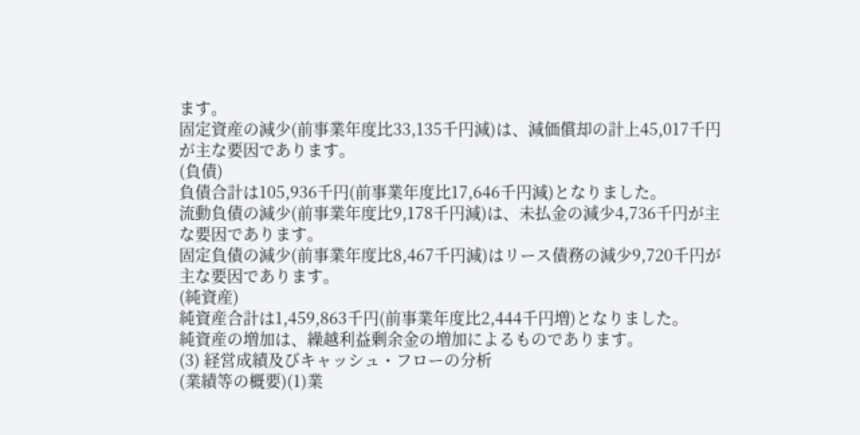ます。
固定資産の減少(前事業年度比33,135千円減)は、減価償却の計上45,017千円が主な要因であります。
(負債)
負債合計は105,936千円(前事業年度比17,646千円減)となりました。
流動負債の減少(前事業年度比9,178千円減)は、未払金の減少4,736千円が主な要因であります。
固定負債の減少(前事業年度比8,467千円減)はリース債務の減少9,720千円が主な要因であります。
(純資産)
純資産合計は1,459,863千円(前事業年度比2,444千円増)となりました。
純資産の増加は、繰越利益剰余金の増加によるものであります。
(3) 経営成績及びキャッシュ・フローの分析
(業績等の概要)(1)業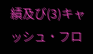績及び(3)キャッシュ・フロ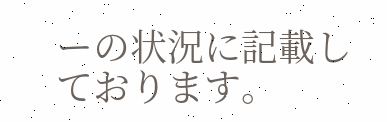ーの状況に記載しております。